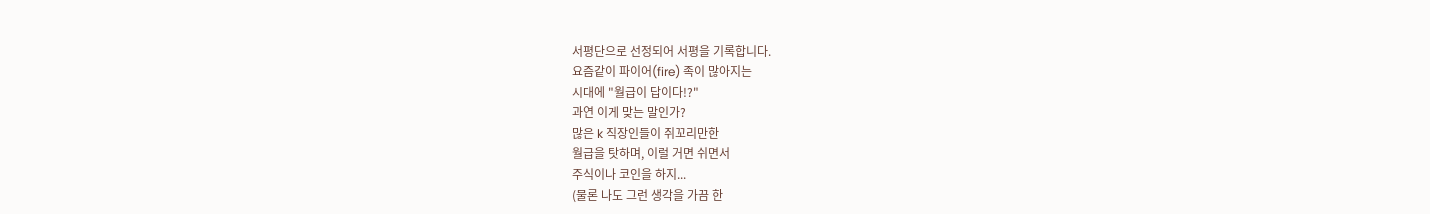서평단으로 선정되어 서평을 기록합니다.
요즘같이 파이어(fire) 족이 많아지는
시대에 "월급이 답이다!?"
과연 이게 맞는 말인가?
많은 k 직장인들이 쥐꼬리만한
월급을 탓하며, 이럴 거면 쉬면서
주식이나 코인을 하지...
(물론 나도 그런 생각을 가끔 한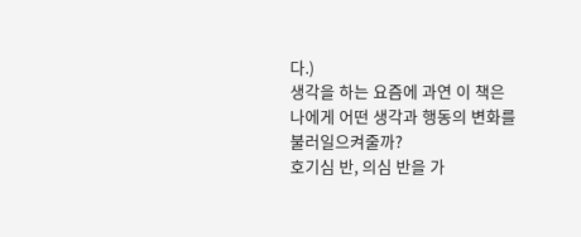다.)
생각을 하는 요즘에 과연 이 책은
나에게 어떤 생각과 행동의 변화를
불러일으켜줄까?
호기심 반, 의심 반을 가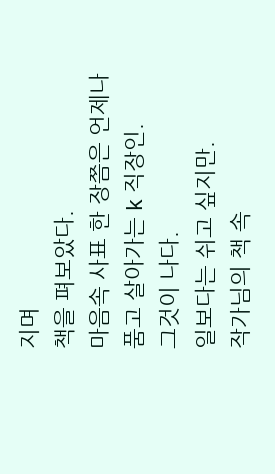지며
책을 펴보았다.
마음속 사표 한 장쯤은 언제나
품고 살아가는 k 직장인.
그것이 나다.
일보다는 쉬고 싶지만.
작가님의 책 속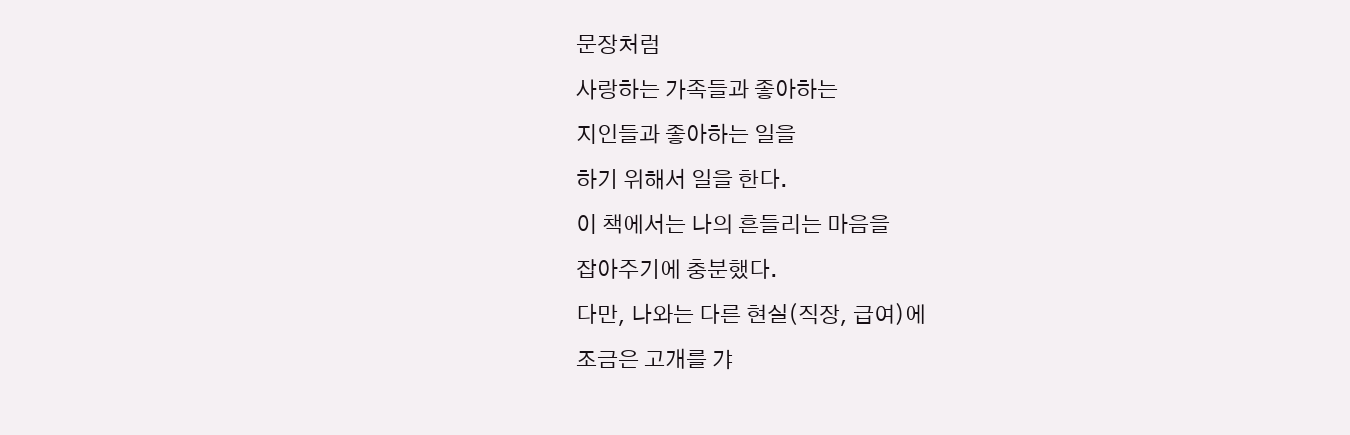문장처럼
사랑하는 가족들과 좋아하는
지인들과 좋아하는 일을
하기 위해서 일을 한다.
이 책에서는 나의 흔들리는 마음을
잡아주기에 충분했다.
다만, 나와는 다른 현실(직장, 급여)에
조금은 고개를 갸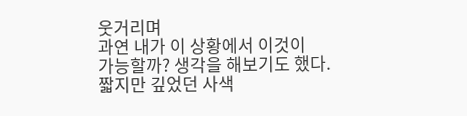웃거리며
과연 내가 이 상황에서 이것이
가능할까? 생각을 해보기도 했다.
짧지만 깊었던 사색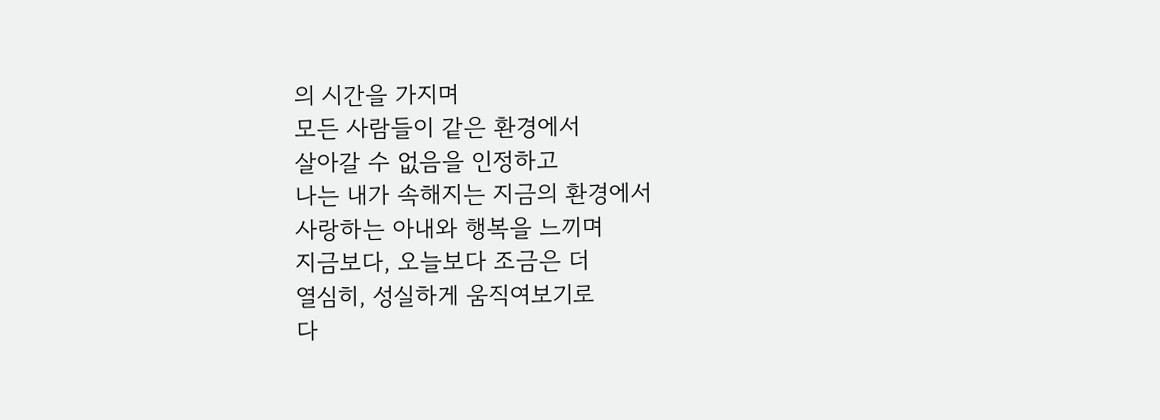의 시간을 가지며
모든 사람들이 같은 환경에서
살아갈 수 없음을 인정하고
나는 내가 속해지는 지금의 환경에서
사랑하는 아내와 행복을 느끼며
지금보다, 오늘보다 조금은 더
열심히, 성실하게 움직여보기로
다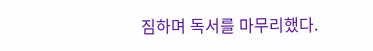짐하며 독서를 마무리했다.